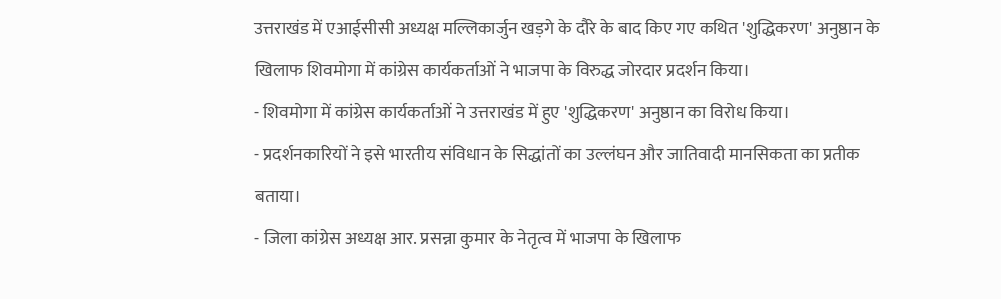उत्तराखंड में एआईसीसी अध्यक्ष मल्लिकार्जुन खड़गे के दौरे के बाद किए गए कथित 'शुद्धिकरण' अनुष्ठान के खिलाफ शिवमोगा में कांग्रेस कार्यकर्ताओं ने भाजपा के विरुद्ध जोरदार प्रदर्शन किया।
- शिवमोगा में कांग्रेस कार्यकर्ताओं ने उत्तराखंड में हुए 'शुद्धिकरण' अनुष्ठान का विरोध किया।
- प्रदर्शनकारियों ने इसे भारतीय संविधान के सिद्धांतों का उल्लंघन और जातिवादी मानसिकता का प्रतीक बताया।
- जिला कांग्रेस अध्यक्ष आर. प्रसन्ना कुमार के नेतृत्व में भाजपा के खिलाफ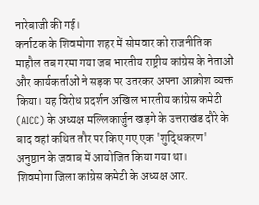नारेबाजी की गई।
कर्नाटक के शिवमोगा शहर में सोमवार को राजनीतिक माहौल तब गरमा गया जब भारतीय राष्ट्रीय कांग्रेस के नेताओं और कार्यकर्ताओं ने सड़क पर उतरकर अपना आक्रोश व्यक्त किया। यह विरोध प्रदर्शन अखिल भारतीय कांग्रेस कमेटी (AICC) के अध्यक्ष मल्लिकार्जुन खड़गे के उत्तराखंड दौरे के बाद वहां कथित तौर पर किए गए एक 'शुद्धिकरण' अनुष्ठान के जवाब में आयोजित किया गया था।
शिवमोगा जिला कांग्रेस कमेटी के अध्यक्ष आर.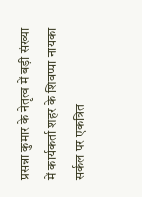प्रसन्ना कुमार के नेतृत्व में बड़ी संख्या में कार्यकर्ता शहर के शिवप्पा नायका सर्कल पर एकत्रित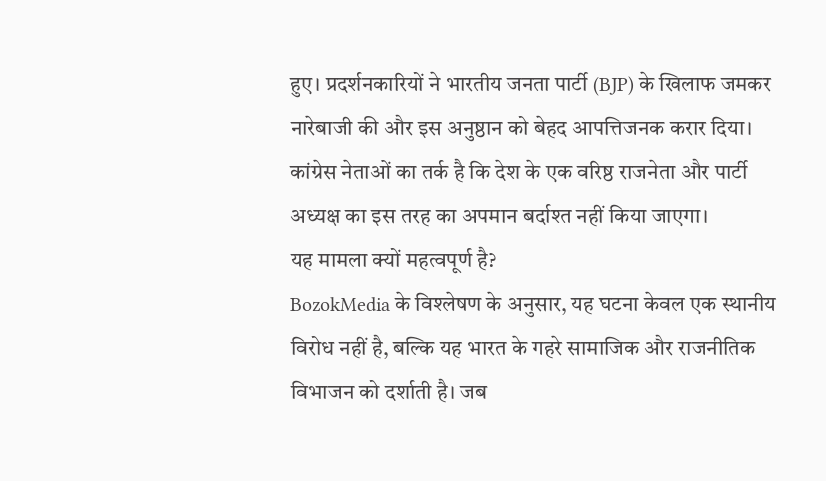हुए। प्रदर्शनकारियों ने भारतीय जनता पार्टी (BJP) के खिलाफ जमकर नारेबाजी की और इस अनुष्ठान को बेहद आपत्तिजनक करार दिया। कांग्रेस नेताओं का तर्क है कि देश के एक वरिष्ठ राजनेता और पार्टी अध्यक्ष का इस तरह का अपमान बर्दाश्त नहीं किया जाएगा।
यह मामला क्यों महत्वपूर्ण है?
BozokMedia के विश्लेषण के अनुसार, यह घटना केवल एक स्थानीय विरोध नहीं है, बल्कि यह भारत के गहरे सामाजिक और राजनीतिक विभाजन को दर्शाती है। जब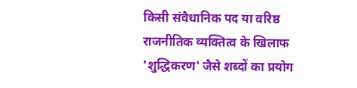किसी संवैधानिक पद या वरिष्ठ राजनीतिक व्यक्तित्व के खिलाफ 'शुद्धिकरण' जैसे शब्दों का प्रयोग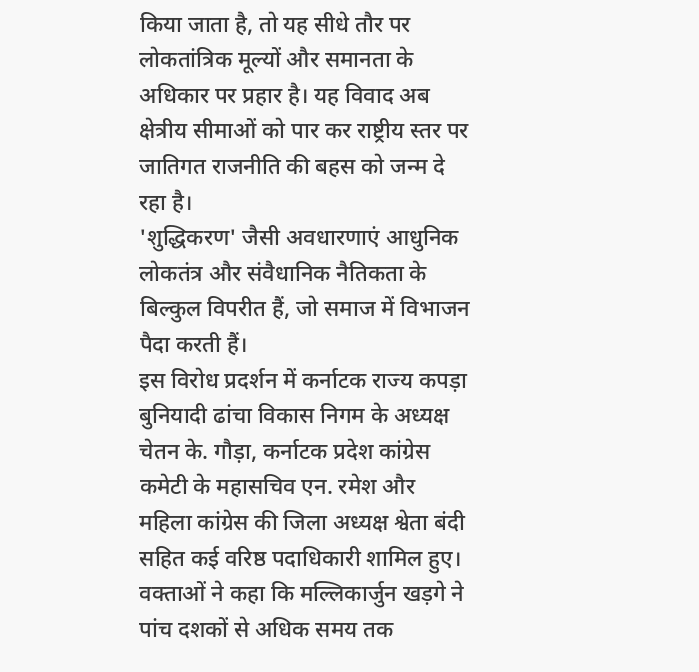किया जाता है, तो यह सीधे तौर पर लोकतांत्रिक मूल्यों और समानता के अधिकार पर प्रहार है। यह विवाद अब क्षेत्रीय सीमाओं को पार कर राष्ट्रीय स्तर पर जातिगत राजनीति की बहस को जन्म दे रहा है।
'शुद्धिकरण' जैसी अवधारणाएं आधुनिक लोकतंत्र और संवैधानिक नैतिकता के बिल्कुल विपरीत हैं, जो समाज में विभाजन पैदा करती हैं।
इस विरोध प्रदर्शन में कर्नाटक राज्य कपड़ा बुनियादी ढांचा विकास निगम के अध्यक्ष चेतन के. गौड़ा, कर्नाटक प्रदेश कांग्रेस कमेटी के महासचिव एन. रमेश और महिला कांग्रेस की जिला अध्यक्ष श्वेता बंदी सहित कई वरिष्ठ पदाधिकारी शामिल हुए। वक्ताओं ने कहा कि मल्लिकार्जुन खड़गे ने पांच दशकों से अधिक समय तक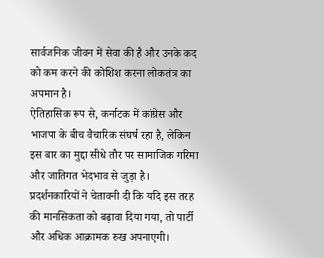सार्वजनिक जीवन में सेवा की है और उनके कद को कम करने की कोशिश करना लोकतंत्र का अपमान है।
ऐतिहासिक रूप से, कर्नाटक में कांग्रेस और भाजपा के बीच वैचारिक संघर्ष रहा है, लेकिन इस बार का मुद्दा सीधे तौर पर सामाजिक गरिमा और जातिगत भेदभाव से जुड़ा है। प्रदर्शनकारियों ने चेतावनी दी कि यदि इस तरह की मानसिकता को बढ़ावा दिया गया, तो पार्टी और अधिक आक्रामक रुख अपनाएगी।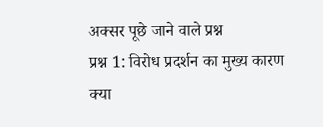अक्सर पूछे जाने वाले प्रश्न
प्रश्न 1: विरोध प्रदर्शन का मुख्य कारण क्या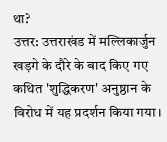था?
उत्तर: उत्तराखंड में मल्लिकार्जुन खड़गे के दौरे के बाद किए गए कथित 'शुद्धिकरण' अनुष्ठान के विरोध में यह प्रदर्शन किया गया।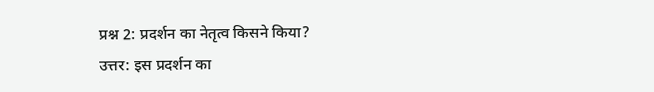प्रश्न 2: प्रदर्शन का नेतृत्व किसने किया?
उत्तर: इस प्रदर्शन का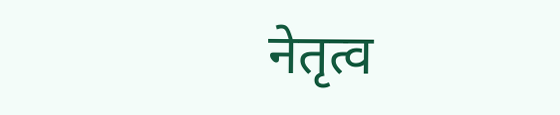नेतृत्व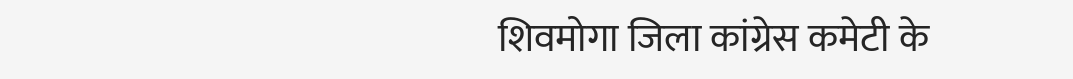शिवमोगा जिला कांग्रेस कमेटी के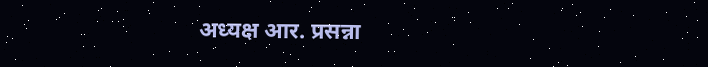अध्यक्ष आर. प्रसन्ना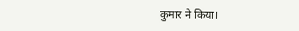कुमार ने किया।